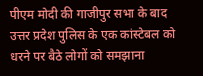पीएम मोदी की गाजीपुर सभा के बाद उत्तर प्रदेश पुलिस के एक कांस्टेबल को धरने पर बैठे लोगों को समझाना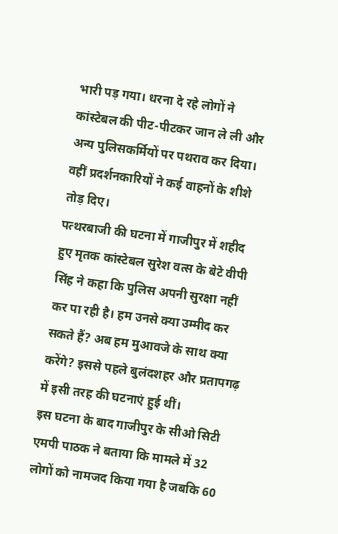भारी पड़ गया। धरना दे रहे लोगों ने कांस्टेबल की पीट-पीटकर जान ले ली और अन्य पुलिसकर्मियों पर पथराव कर दिया। वहीं प्रदर्शनकारियों ने कई वाहनों के शीशे तोड़ दिए।
पत्थरबाजी की घटना में गाजीपुर में शहीद हुए मृतक कांस्टेबल सुरेश वत्स के बेटे वीपी सिंह ने कहा कि पुलिस अपनी सुरक्षा नहीं कर पा रही है। हम उनसे क्या उम्मीद कर सकते हैं? अब हम मुआवजे के साथ क्या करेंगे? इससे पहले बुलंदशहर और प्रतापगढ़ में इसी तरह की घटनाएं हुई थीं।
इस घटना के बाद गाजीपुर के सीओ सिटी एमपी पाठक ने बताया कि मामले में 32 लोगों को नामजद किया गया है जबकि 60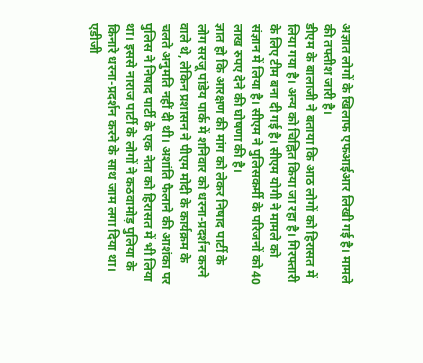अज्ञात लोगों के खिलाफ एफआईआर लिखी गई है। मामले की तफ्तीश जारी है।
डीएम के बालाजी ने बताया कि आठ लोगों को हिरासत में लिया गया है। अन्य को चिह्नित किया जा रहा है। गिरफ्तारी के लिए टीम बना दी गई है। सीएम योगी ने मामले को संज्ञान में लिया है। सीएम ने पुलिसकर्मी के परिजनों को 40 लाख रुपए देने की घोषणा की है।
ज्ञात हो कि आरक्षण की मांग को लेकर निषाद पार्टी के लोग सरजू पांडेय पार्क में शनिवार को धरना-प्रदर्शन करने वाले थे, लेकिन प्रशासन ने पीएम मोदी के कार्यक्रम के चलते अनुमति नहीं दी थी। अशांति फैलाने की आशंका पर पुलिस ने निषाद पार्टी के एक नेता को हिरासत में भी लिया था। इससे नाराज पार्टी के लोगों ने कठवामोड़ पुलिया के किनारे धरना-प्रदर्शन करने के साथ जाम लगा दिया था।
एडीजी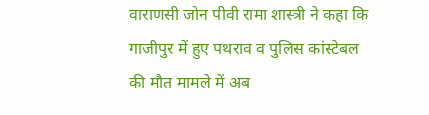वाराणसी जोन पीवी रामा शास्त्री ने कहा कि गाजीपुर में हुए पथराव व पुलिस कांस्टेबल की मौत मामले में अब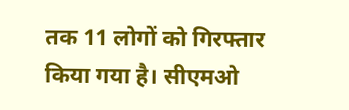तक 11 लोगों को गिरफ्तार किया गया है। सीएमओ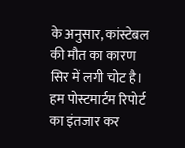के अनुसार, कांस्टेबल की मौत का कारण सिर में लगी चोट है। हम पोस्टमार्टम रिपोर्ट का इंतजार कर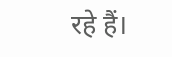रहे हैं।